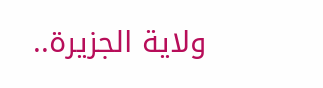ولاية الجزيرة..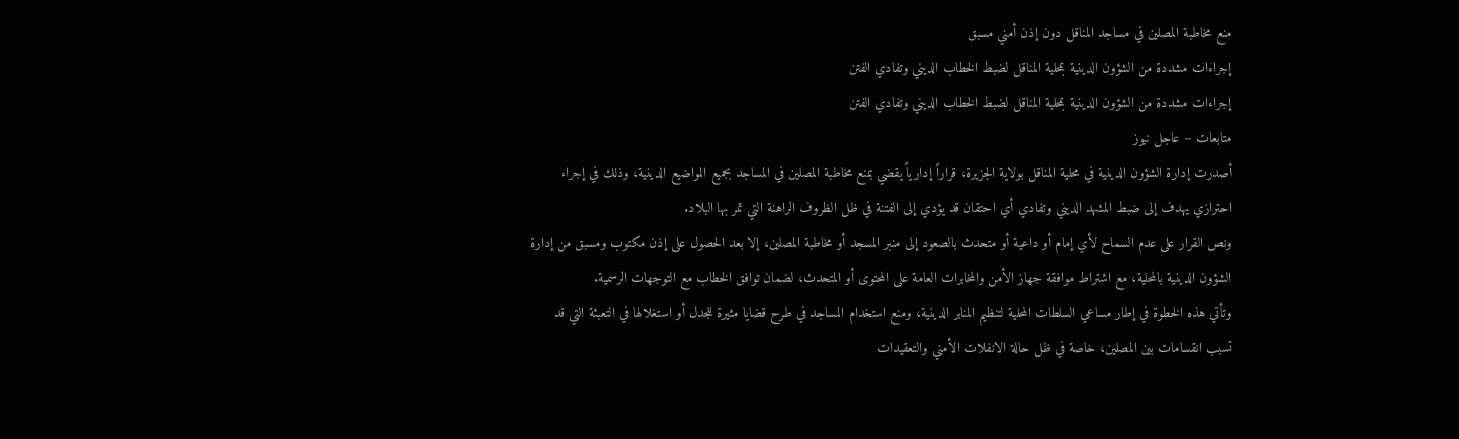منع مخاطبة المصلين في مساجد المناقل دون إذن أمني مسبق
إجراءات مشددة من الشؤون الدينية بمحلية المناقل لضبط الخطاب الديني وتفادي الفتن
إجراءات مشددة من الشؤون الدينية بمحلية المناقل لضبط الخطاب الديني وتفادي الفتن
متابعات – عاجل نيوز
أصدرت إدارة الشؤون الدينية في محلية المناقل بولاية الجزيرة، قراراً إدارياً يقضي بمنع مخاطبة المصلين في المساجد بجميع المواضيع الدينية، وذلك في إجراء احترازي يهدف إلى ضبط المشهد الديني وتفادي أي احتقان قد يؤدي إلى الفتنة في ظل الظروف الراهنة التي تمر بها البلاد.
ونص القرار على عدم السماح لأي إمام أو داعية أو متحدث بالصعود إلى منبر المسجد أو مخاطبة المصلين، إلا بعد الحصول على إذن مكتوب ومسبق من إدارة الشؤون الدينية بالمحلية، مع اشتراط موافقة جهاز الأمن والمخابرات العامة على المحتوى أو المتحدث، لضمان توافق الخطاب مع التوجهات الرسمية.
وتأتي هذه الخطوة في إطار مساعي السلطات المحلية لتنظيم المنابر الدينية، ومنع استخدام المساجد في طرح قضايا مثيرة للجدل أو استغلالها في التعبئة التي قد تسبب انقسامات بين المصلين، خاصة في ظل حالة الانفلات الأمني والتعقيدات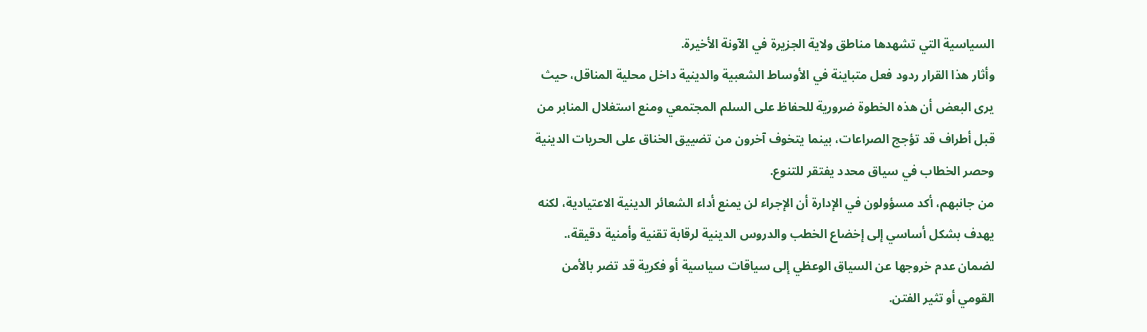السياسية التي تشهدها مناطق ولاية الجزيرة في الآونة الأخيرة.
وأثار هذا القرار ردود فعل متباينة في الأوساط الشعبية والدينية داخل محلية المناقل، حيث يرى البعض أن هذه الخطوة ضرورية للحفاظ على السلم المجتمعي ومنع استغلال المنابر من قبل أطراف قد تؤجج الصراعات، بينما يتخوف آخرون من تضييق الخناق على الحريات الدينية وحصر الخطاب في سياق محدد يفتقر للتنوع.
من جانبهم، أكد مسؤولون في الإدارة أن الإجراء لن يمنع أداء الشعائر الدينية الاعتيادية، لكنه يهدف بشكل أساسي إلى إخضاع الخطب والدروس الدينية لرقابة تقنية وأمنية دقيقة،.
لضمان عدم خروجها عن السياق الوعظي إلى سياقات سياسية أو فكرية قد تضر بالأمن القومي أو تثير الفتن.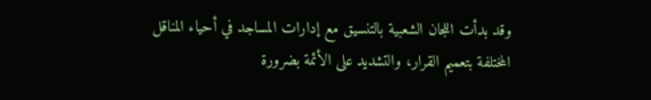وقد بدأت اللجان الشعبية بالتنسيق مع إدارات المساجد في أحياء المناقل المختلفة بتعميم القرار، والتشديد على الأئمة بضرورة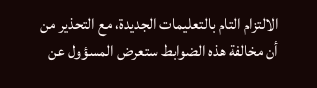الالتزام التام بالتعليمات الجديدة، مع التحذير من أن مخالفة هذه الضوابط ستعرض المسؤول عن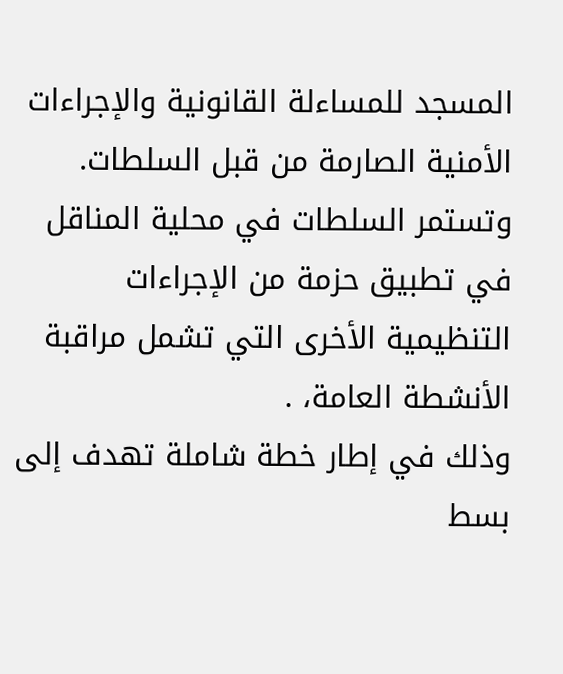المسجد للمساءلة القانونية والإجراءات الأمنية الصارمة من قبل السلطات.
وتستمر السلطات في محلية المناقل في تطبيق حزمة من الإجراءات التنظيمية الأخرى التي تشمل مراقبة الأنشطة العامة، .
وذلك في إطار خطة شاملة تهدف إلى بسط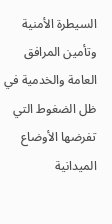السيطرة الأمنية وتأمين المرافق العامة والخدمية في ظل الضغوط التي تفرضها الأوضاع الميدانية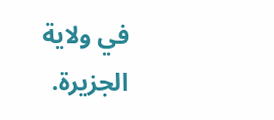في ولاية الجزيرة.